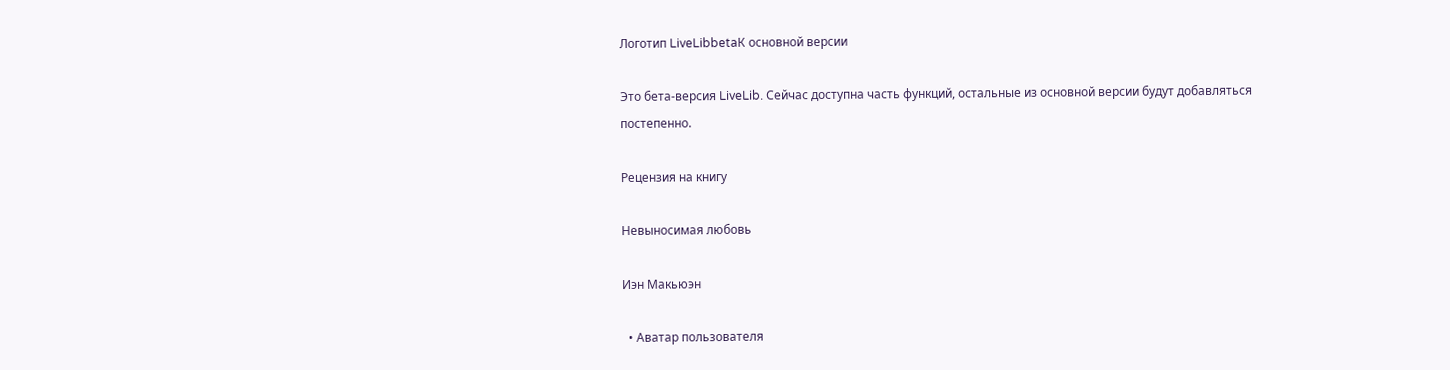Логотип LiveLibbetaК основной версии

Это бета-версия LiveLib. Сейчас доступна часть функций, остальные из основной версии будут добавляться постепенно.

Рецензия на книгу

Невыносимая любовь

Иэн Макьюэн

  • Аватар пользователя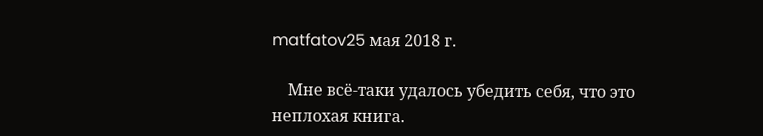matfatov25 мая 2018 г.

    Мне всё-таки удалось убедить себя, что это неплохая книга.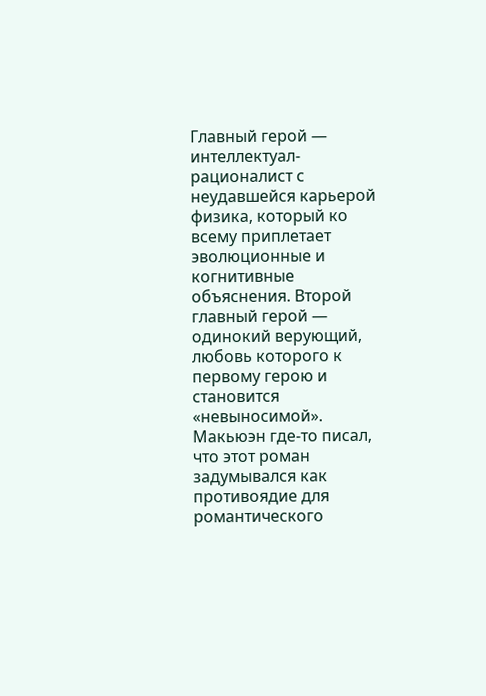Главный герой — интеллектуал-рационалист с неудавшейся карьерой физика, который ко всему приплетает эволюционные и когнитивные объяснения. Второй главный герой — одинокий верующий, любовь которого к первому герою и становится «невыносимой». Макьюэн где-то писал, что этот роман задумывался как противоядие для романтического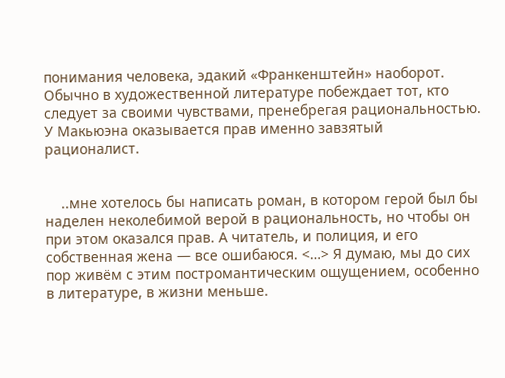понимания человека, эдакий «Франкенштейн» наоборот. Обычно в художественной литературе побеждает тот, кто следует за своими чувствами, пренебрегая рациональностью. У Макьюэна оказывается прав именно завзятый рационалист.


    ..мне хотелось бы написать роман, в котором герой был бы наделен неколебимой верой в рациональность, но чтобы он при этом оказался прав. А читатель, и полиция, и его собственная жена — все ошибаюся. <…> Я думаю, мы до сих пор живём с этим постромантическим ощущением, особенно в литературе, в жизни меньше.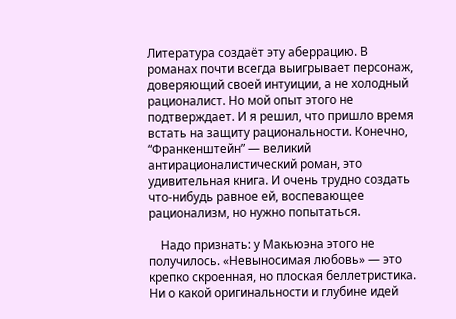Литература создаёт эту аберрацию. В романах почти всегда выигрывает персонаж, доверяющий своей интуиции, а не холодный рационалист. Но мой опыт этого не подтверждает. И я решил, что пришло время встать на защиту рациональности. Конечно, “Франкенштейн” — великий антирационалистический роман, это удивительная книга. И очень трудно создать что-нибудь равное ей, воспевающее рационализм, но нужно попытаться.

    Надо признать: у Макьюэна этого не получилось. «Невыносимая любовь» — это крепко скроенная, но плоская беллетристика. Ни о какой оригинальности и глубине идей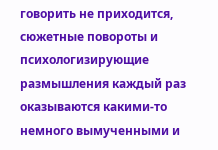говорить не приходится, сюжетные повороты и психологизирующие размышления каждый раз оказываются какими-то немного вымученными и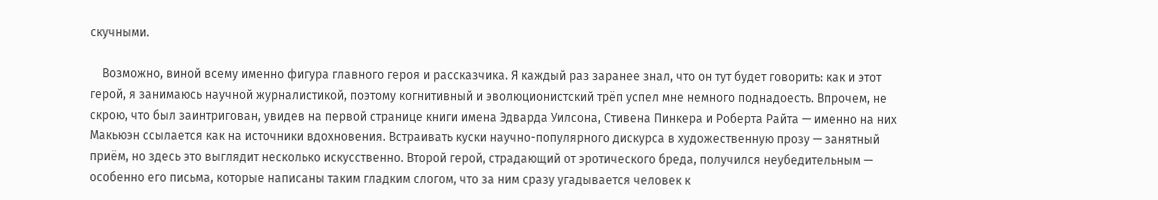скучными.

    Возможно, виной всему именно фигура главного героя и рассказчика. Я каждый раз заранее знал, что он тут будет говорить: как и этот герой, я занимаюсь научной журналистикой, поэтому когнитивный и эволюционистский трёп успел мне немного поднадоесть. Впрочем, не скрою, что был заинтригован, увидев на первой странице книги имена Эдварда Уилсона, Стивена Пинкера и Роберта Райта — именно на них Макьюэн ссылается как на источники вдохновения. Встраивать куски научно-популярного дискурса в художественную прозу — занятный приём, но здесь это выглядит несколько искусственно. Второй герой, страдающий от эротического бреда, получился неубедительным — особенно его письма, которые написаны таким гладким слогом, что за ним сразу угадывается человек к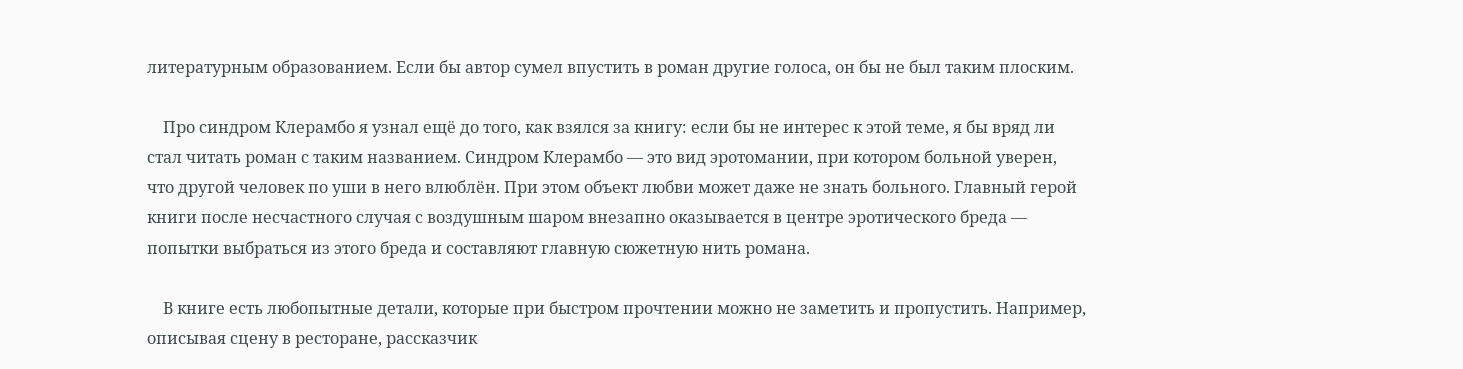литературным образованием. Если бы автор сумел впустить в роман другие голоса, он бы не был таким плоским.

    Про синдром Клерамбо я узнал ещё до того, как взялся за книгу: если бы не интерес к этой теме, я бы вряд ли стал читать роман с таким названием. Синдром Клерамбо — это вид эротомании, при котором больной уверен, что другой человек по уши в него влюблён. При этом объект любви может даже не знать больного. Главный герой книги после несчастного случая с воздушным шаром внезапно оказывается в центре эротического бреда — попытки выбраться из этого бреда и составляют главную сюжетную нить романа.

    В книге есть любопытные детали, которые при быстром прочтении можно не заметить и пропустить. Например, описывая сцену в ресторане, рассказчик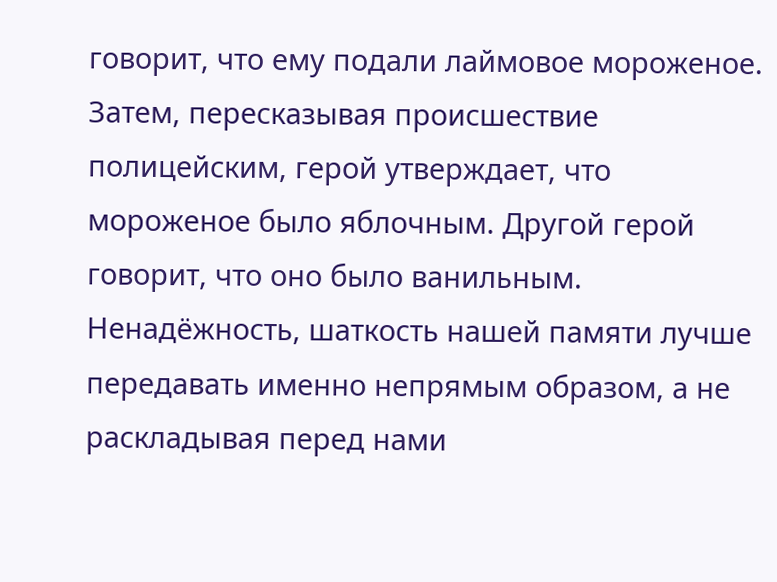говорит, что ему подали лаймовое мороженое. Затем, пересказывая происшествие полицейским, герой утверждает, что мороженое было яблочным. Другой герой говорит, что оно было ванильным. Ненадёжность, шаткость нашей памяти лучше передавать именно непрямым образом, а не раскладывая перед нами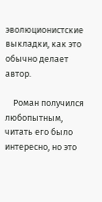эволюционистские выкладки, как это обычно делает автор.

    Роман получился любопытным, читать его было интересно, но это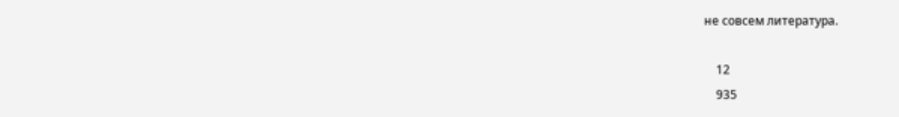не совсем литература.

    12
    935